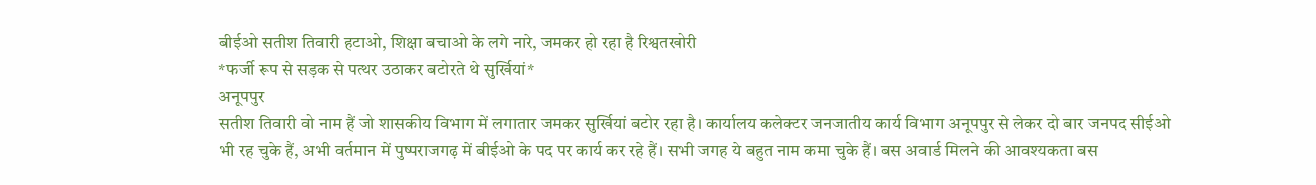बीईओ सतीश तिवारी हटाओ, शिक्षा बचाओ के लगे नारे, जमकर हो रहा है रिश्वतखोरी
*फर्जी रूप से सड़क से पत्थर उठाकर बटोरते थे सुर्खियां*
अनूपपुर
सतीश तिवारी वो नाम हैं जो शासकीय विभाग में लगातार जमकर सुर्खियां बटोर रहा है। कार्यालय कलेक्टर जनजातीय कार्य विभाग अनूपपुर से लेकर दो बार जनपद सीईओ भी रह चुके हैं, अभी वर्तमान में पुष्पराजगढ़ में बीईओ के पद पर कार्य कर रहे हैं। सभी जगह ये बहुत नाम कमा चुके हैं। बस अवार्ड मिलने की आवश्यकता बस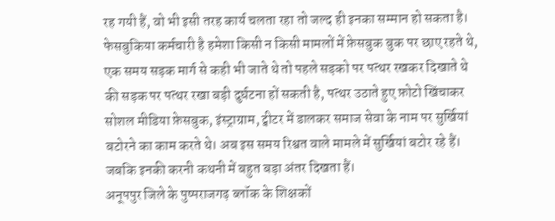रह गयी हैं, वो भी इसी तरह कार्य चलता रहा तो जल्द ही इनका सम्मान हो सकता है। फेसबुकिया कर्मचारी है हमेशा किसी न किसी मामलों में फ़ेसबुक बुक पर छाए रहते थे, एक समय सड़क मार्ग से कही भी जाते थे तो पहले सड़को पर पत्थर रखकर दिखाते थे की सड़क पर पत्थर रखा बड़ी दुर्घटना हों सकती है, पत्थर उठाते हुए फ़ोटो खिंचाकर सोशल मीडिया फ़ेसबुक, इंस्ट्राग्राम, ट्वीटर में डालकर समाज सेवा के नाम पर सुर्खियां बटोरने का काम करते थे। अब इस समय रिश्वत वाले मामले में सुर्खियां बटोर रहे हैं। जबकि इनकी करनी कथनी में बहुत बड़ा अंतर दिखता हैं।
अनूपपुर जिले के पुष्पराजगढ़ ब्लॉक के शिक्षकों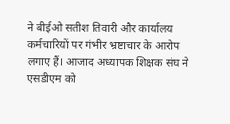ने बीईओ सतीश तिवारी और कार्यालय कर्मचारियों पर गंभीर भ्रष्टाचार के आरोप लगाए हैं। आजाद अध्यापक शिक्षक संघ ने एसडीएम को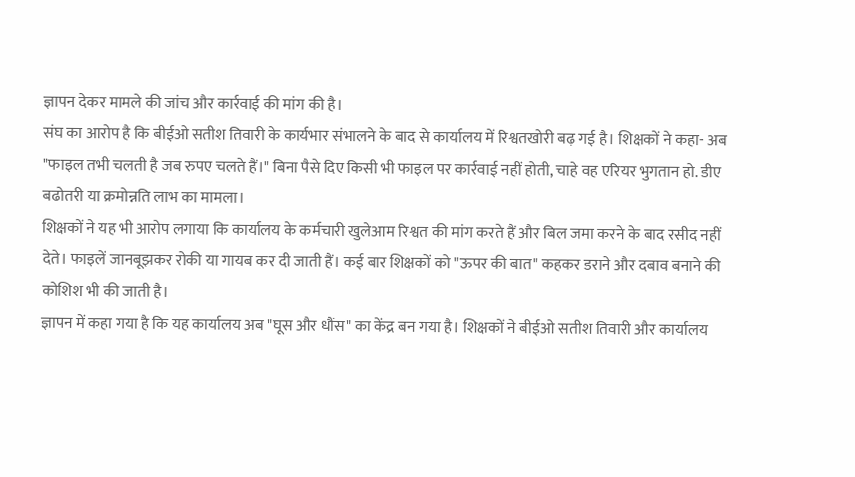ज्ञापन देकर मामले की जांच और कार्रवाई की मांग की है।
संघ का आरोप है कि बीईओ सतीश तिवारी के कार्यभार संभालने के बाद से कार्यालय में रिश्वतखोरी बढ़ गई है। शिक्षकों ने कहा- अब "फाइल तभी चलती है जब रुपए चलते हैं।" बिना पैसे दिए किसी भी फाइल पर कार्रवाई नहीं होती, चाहे वह एरियर भुगतान हो. डीए बढोतरी या क्रमोन्नति लाभ का मामला।
शिक्षकों ने यह भी आरोप लगाया कि कार्यालय के कर्मचारी खुलेआम रिश्वत की मांग करते हैं और बिल जमा करने के बाद रसीद नहीं देते। फाइलें जानबूझकर रोकी या गायब कर दी जाती हैं। कई बार शिक्षकों को "ऊपर की बात" कहकर डराने और दबाव बनाने की कोशिश भी की जाती है।
ज्ञापन में कहा गया है कि यह कार्यालय अब "घूस और धौंस" का केंद्र बन गया है। शिक्षकों ने बीईओ सतीश तिवारी और कार्यालय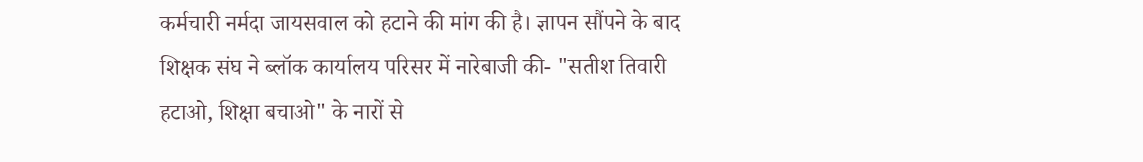कर्मचारी नर्मदा जायसवाल को हटाने की मांग की है। ज्ञापन सौंपने के बाद शिक्षक संघ ने ब्लॉक कार्यालय परिसर में नारेबाजी की- "सतीश तिवारी हटाओ, शिक्षा बचाओ" के नारों से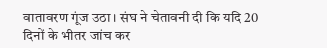वातावरण गूंज उठा। संघ ने चेतावनी दी कि यदि 20 दिनों के भीतर जांच कर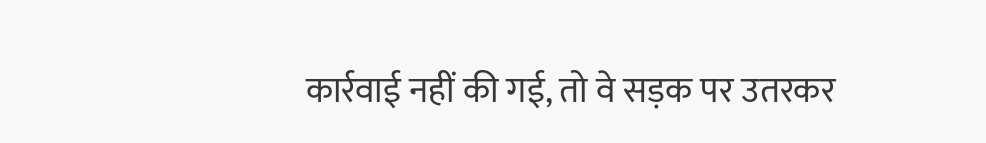कार्रवाई नहीं की गई, तो वे सड़क पर उतरकर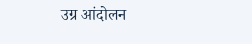उग्र आंदोलन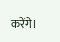करेंगे।